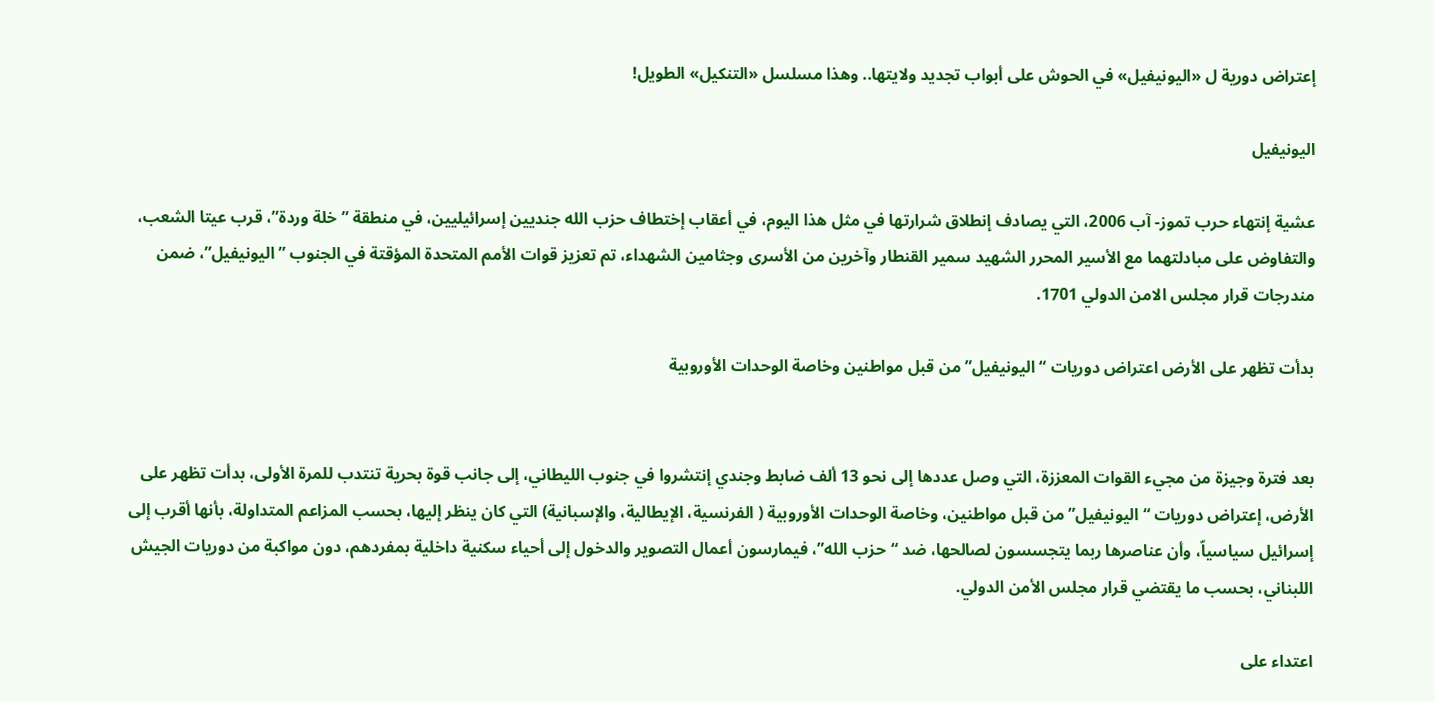إعتراض دورية ل «اليونيفيل» في الحوش على أبواب تجديد ولايتها.. وهذا مسلسل «التنكيل» الطويل!

اليونيفيل

عشية إنتهاء حرب تموز- آب 2006، التي يصادف إنطلاق شرارتها في مثل هذا اليوم، في أعقاب إختطاف حزب الله جنديين إسرائيليين، في منطقة ” خلة وردة”، قرب عيتا الشعب، والتفاوض على مبادلتهما مع الأسير المحرر الشهيد سمير القنطار وآخرين من الأسرى وجثامين الشهداء، تم تعزيز قوات الأمم المتحدة المؤقتة في الجنوب ” اليونيفيل”، ضمن مندرجات قرار مجلس الامن الدولي 1701.

بدأت تظهر على الأرض اعتراض دوريات “اليونيفيل” من قبل مواطنين وخاصة الوحدات الأوروبية


بعد فترة وجيزة من مجيء القوات المعززة، التي وصل عددها إلى نحو 13 ألف ضابط وجندي إنتشروا في جنوب الليطاني، إلى جانب قوة بحرية تنتدب للمرة الأولى، بدأت تظهر على الأرض، إعتراض دوريات “اليونيفيل” من قبل مواطنين، وخاصة الوحدات الأوروبية ( الفرنسية، الإيطالية، والإسبانية) التي كان ينظر إليها، بحسب المزاعم المتداولة، بأنها أقرب إلى إسرائيل سياسياّ، وأن عناصرها ربما يتجسسون لصالحها، ضد “حزب الله”، فيمارسون أعمال التصوير والدخول إلى أحياء سكنية داخلية بمفردهم، دون مواكبة من دوريات الجيش اللبناني، بحسب ما يقتضي قرار مجلس الأمن الدولي.

اعتداء على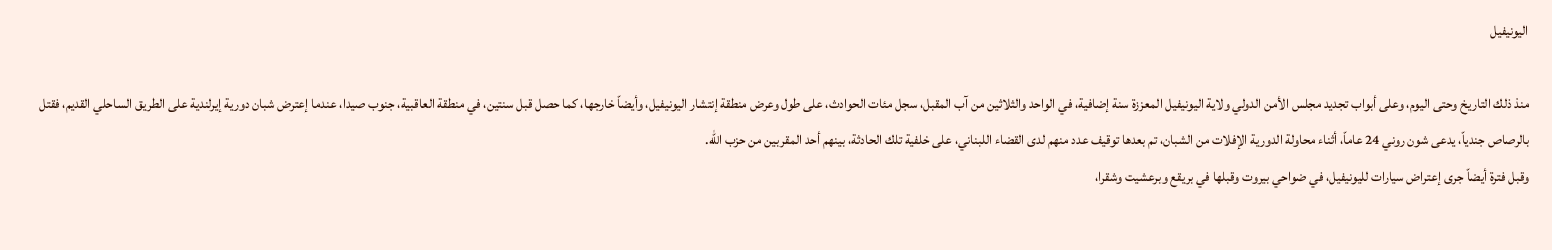اليونيفيل

منذ ذلك التاريخ وحتى اليوم، وعلى أبواب تجديد مجلس الأمن الدولي ولاية اليونيفيل المعززة سنة إضافية، في الواحد والثلاثين من آب المقبل، سجل مئات الحوادث، على طول وعرض منطقة إنتشار اليونيفيل، وأيضاّ خارجها، كما حصل قبل سنتين، في منطقة العاقبية، جنوب صيدا، عندما إعترض شبان دورية إيرلندية على الطريق الساحلي القديم، فقتل بالرصاص جندياّ، يدعى شون روني 24 عاماّ، أثناء محاولة الدورية الإفلات من الشبان، تم بعدها توقيف عدد منهم لدى القضاء اللبناني، على خلفية تلك الحادثة، بينهم أحد المقربين من حزب الله.
وقبل فترة أيضاّ جرى إعتراض سيارات لليونيفيل، في ضواحي بيروت وقبلها في بريقع وبرعشيت وشقرا،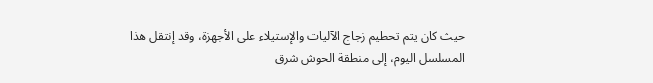حيث كان يتم تحطيم زجاج الآليات والإستيلاء على الأجهزة، وقد إنتقل هذا المسلسل اليوم، إلى منطقة الحوش شرق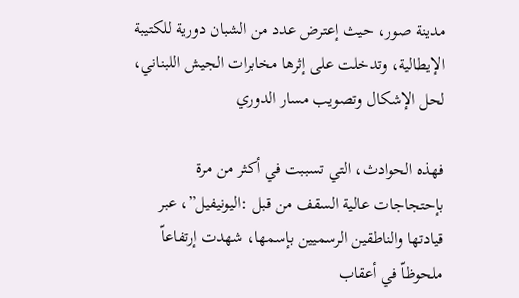مدينة صور، حيث إعترض عدد من الشبان دورية للكتيبة الإيطالية، وتدخلت على إثرها مخابرات الجيش اللبناني، لحل الإشكال وتصويب مسار الدوري

فهذه الحوادث، التي تسببت في أكثر من مرة بإحتجاجات عالية السقف من قبل :اليونيفيل”، عبر قيادتها والناطقين الرسميين بإسمها، شهدت إرتفاعاّ ملحوظاّ في أعقاب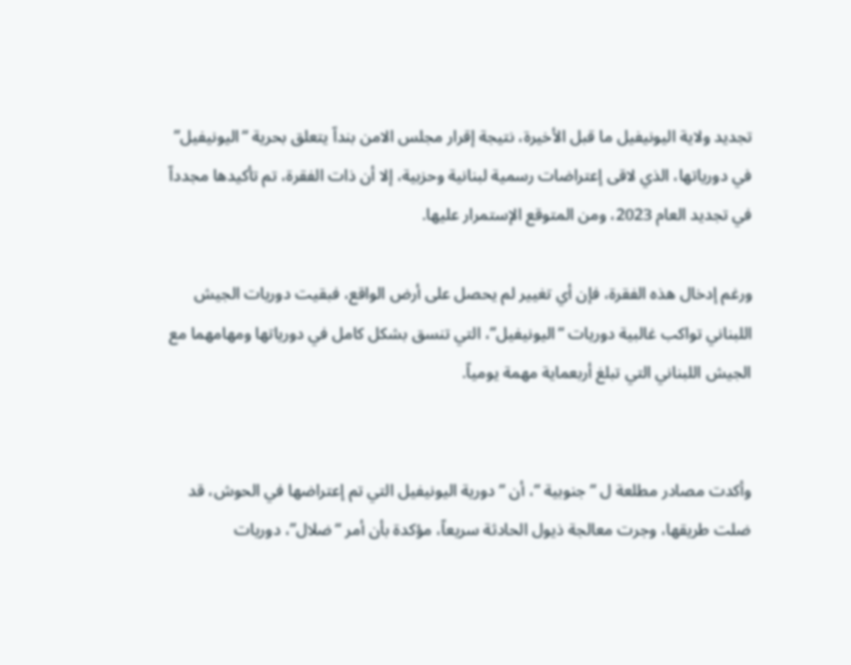تجديد ولاية اليونيفيل ما قبل الأخيرة، نتيجة إقرار مجلس الامن بنداّ يتعلق بحرية “اليونيفيل” في دورياتها، الذي لاقى إعتراضات رسمية لبنانية وحزبية، إلا أن ذات الفقرة، تم تأكيدها مجدداّ في تجديد العام 2023، ومن المتوقع الإستمرار عليها.

ورغم إدخال هذه الفقرة، فإن أي تغيير لم يحصل على أرض الواقع، فبقيت دوريات الجيش اللبناني تواكب غالبية دوريات “اليونيفيل”، التي تنسق بشكل كامل في دورياتها ومهامهما مع الجيش اللبناني التي تبلغ أربعماية مهمة يومياّ.


وأكدت مصادر مطلعة ل “جنوبية “، أن “دورية اليونيفيل التي تم إعتراضها في الحوش، قد ضلت طريقها، وجرت معالجة ذيول الحادثة سريعاّ، مؤكدة بأن أمر “ضلال”، دوريات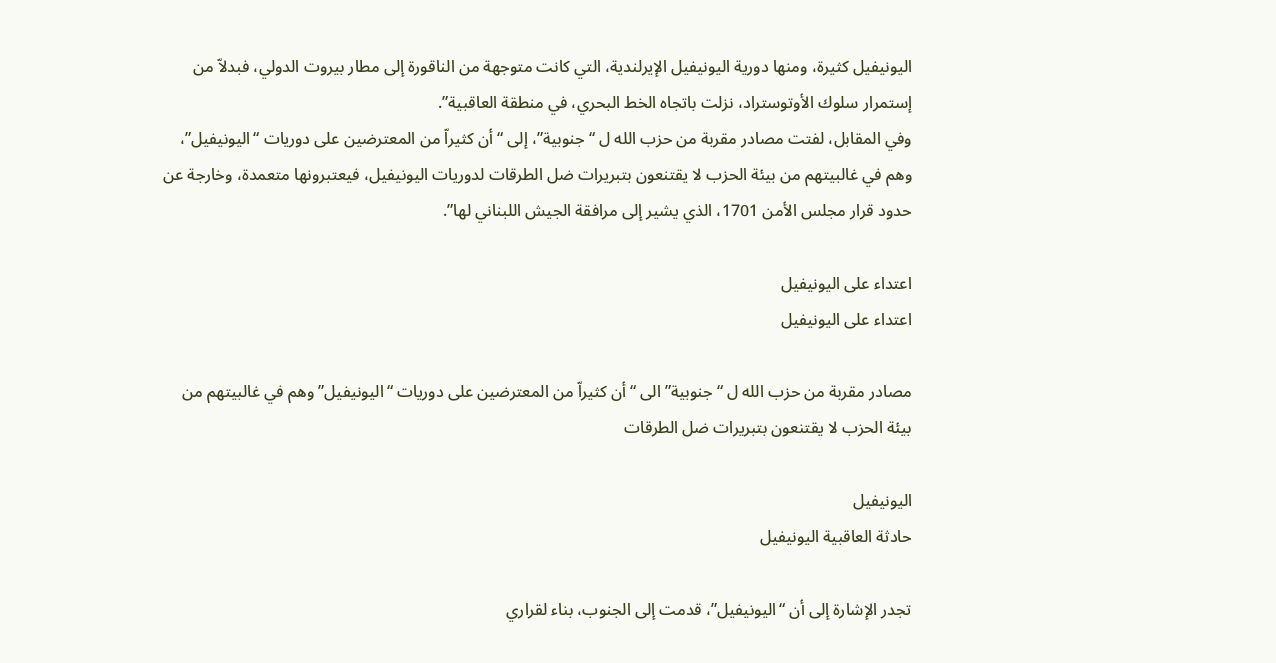اليونيفيل كثيرة، ومنها دورية اليونيفيل الإيرلندية، التي كانت متوجهة من الناقورة إلى مطار بيروت الدولي، فبدلاّ من إستمرار سلوك الأوتوستراد، نزلت باتجاه الخط البحري، في منطقة العاقبية”.
وفي المقابل، لفتت مصادر مقربة من حزب الله ل “جنوبية”، إلى “أن كثيراّ من المعترضين على دوريات “اليونيفيل”، وهم في غالبيتهم من بيئة الحزب لا يقتنعون بتبريرات ضل الطرقات لدوريات اليونيفيل، فيعتبرونها متعمدة، وخارجة عن حدود قرار مجلس الأمن 1701، الذي يشير إلى مرافقة الجيش اللبناني لها”.

اعتداء على اليونيفيل
اعتداء على اليونيفيل

مصادر مقربة من حزب الله ل “جنوبية” الى “أن كثيراّ من المعترضين على دوريات “اليونيفيل” وهم في غالبيتهم من بيئة الحزب لا يقتنعون بتبريرات ضل الطرقات

اليونيفيل
حادثة العاقبية اليونيفيل

تجدر الإشارة إلى أن “اليونيفيل”، قدمت إلى الجنوب، بناء لقراري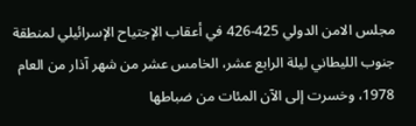مجلس الامن الدولي 425-426 في أعقاب الإجتياح الإسرائيلي لمنطقة جنوب الليطاني ليلة الرابع عشر، الخامس عشر من شهر آذار من العام 1978، وخسرت إلى الآن المئات من ضباطها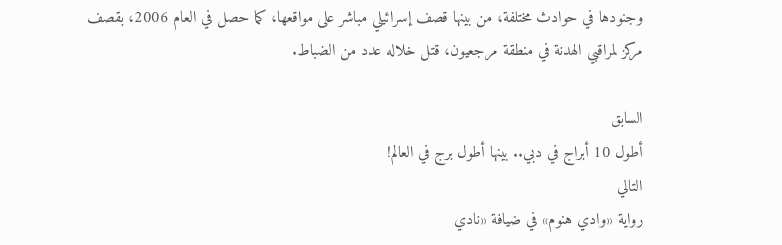وجنودها في حوادث مختلفة، من بينها قصف إسرائيلي مباشر على مواقعها، كما حصل في العام 2006، بقصف مركز لمراقبي الهدنة في منطقة مرجعيون، قتل خلاله عدد من الضباط.

السابق
أطول 10 أبراج في دبي.. بينها أطول برج في العالم!
التالي
رواية «وادي هنوم» في ضيافة «نادي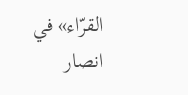القرّاء» في انصار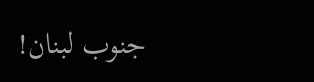جنوب لبنان!